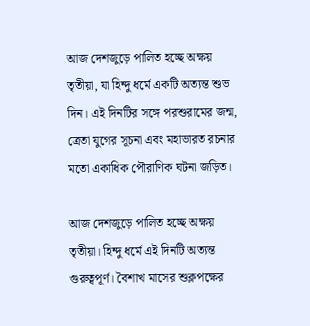আজ দেশজুড়ে পালিত হচ্ছে অক্ষয় তৃতীয়া, যা হিন্দু ধর্মে একটি অত্যন্ত শুভ দিন। এই দিনটির সঙ্গে পরশুরামের জন্ম, ত্রেতা যুগের সূচনা এবং মহাভারত রচনার মতো একাধিক পৌরাণিক ঘটনা জড়িত।

আজ দেশজুড়ে পালিত হচ্ছে অক্ষয় তৃতীয়া। হিন্দু ধর্মে এই দিনটি অত্যন্ত গুরুত্বপূর্ণ। বৈশাখ মাসের শুক্লপক্ষের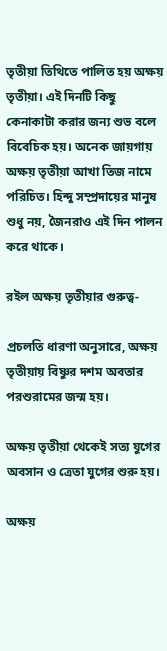তৃতীয়া তিথিতে পালিত হয় অক্ষয় তৃতীয়া। এই দিনটি কিছু কেনাকাটা করার জন্য শুভ বলে বিবেচিক হয়। অনেক জায়গায় অক্ষয় তৃতীয়া আখা তিজ নামে পরিচিত। হিন্দু সম্প্রদায়ের মানুষ শুধু নয়, জৈনরাও এই দিন পালন করে থাকে।

রইল অক্ষয় তৃতীয়ার গুরুত্ব-

প্রচলতি ধারণা অনুসারে, অক্ষয় তৃতীয়ায় বিষ্ণুর দশম অবতার পরশুরামের জন্ম হয়।

অক্ষয় তৃতীয়া থেকেই সত্য যুগের অবসান ও ত্রেতা যুগের শুরু হয়।

অক্ষয়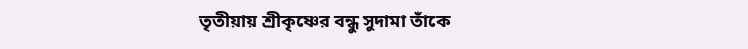তৃতীয়ায় শ্রীকৃষ্ণের বন্ধু সুদামা তাঁকে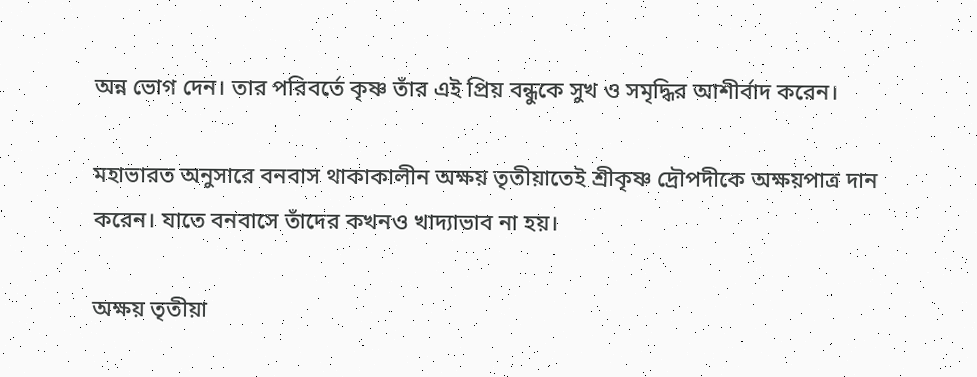অন্ন ভোগ দেন। তার পরিবর্তে কৃষ্ণ তাঁর এই প্রিয় বন্ধুকে সুখ ও সমৃদ্ধির আশীর্বাদ করেন।

মহাভারত অনুসারে বনবাস থাকাকালীন অক্ষয় তৃতীয়াতেই শ্রীকৃষ্ণ দ্রৌপদীকে অক্ষয়পাত্র দান করেন। যাতে বনবাসে তাঁদের কখনও খাদ্যাভাব না হয়।

অক্ষয় তৃতীয়া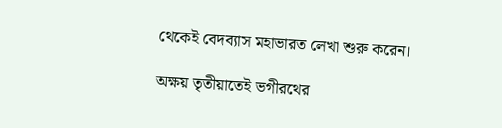থেকেই বেদব্যাস মহাভারত লেখা শুরু করেন।

অক্ষয় তৃতীয়াতেই ভগীরথের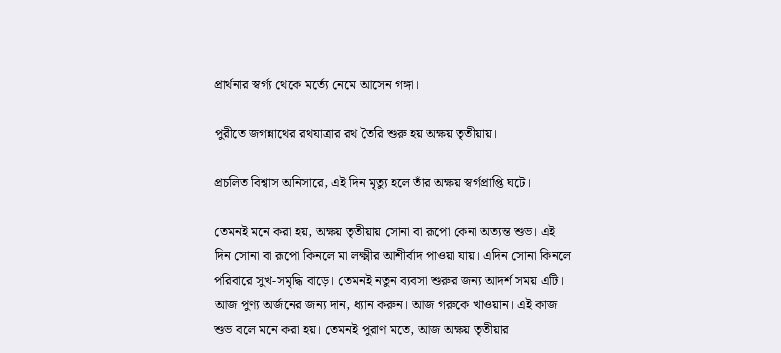প্রার্থনার স্বর্গ্য থেকে মর্ত্যে নেমে আসেন গঙ্গা।

পুরীতে জগন্নাথের রথযাত্রার রথ তৈরি শুরু হয় অক্ষয় তৃতীয়ায়।

প্রচলিত বিশ্বাস অনিসারে, এই দিন মৃত্যু হলে তাঁর অক্ষয় স্বর্গপ্রাপ্তি ঘটে।

তেমনই মনে করা হয়, অক্ষয় তৃতীয়ায় সোনা বা রূপো কেনা অত্যন্ত শুভ। এই দিন সোনা বা রূপো কিনলে মা লক্ষ্মীর আশীর্বাদ পাওয়া যায়। এদিন সোনা কিনলে পরিবারে সুখ-সমৃদ্ধি বাড়ে। তেমনই নতুন ব্যবসা শুরুর জন্য আদর্শ সময় এটি। আজ পুণ্য অর্জনের জন্য দান, ধ্যান করুন। আজ গরুকে খাওয়ান। এই কাজ শুভ বলে মনে করা হয়। তেমনই পুরাণ মতে, আজ অক্ষয় তৃতীয়ার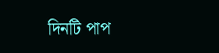দিনটি পাপ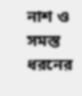নাশ ও সমস্ত ধরনের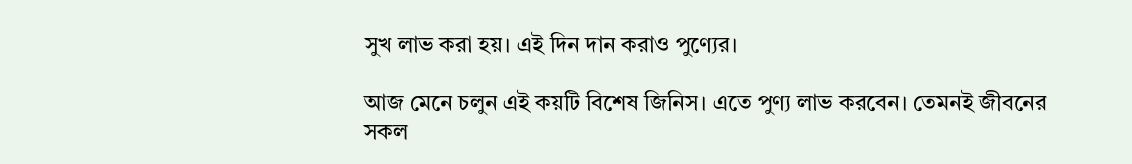সুখ লাভ করা হয়। এই দিন দান করাও পুণ্যের।

আজ মেনে চলুন এই কয়টি বিশেষ জিনিস। এতে পুণ্য লাভ করবেন। তেমনই জীবনের সকল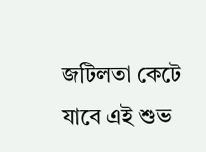জটিলতা কেটে যাবে এই শুভ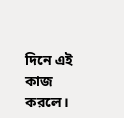দিনে এই কাজ করলে।